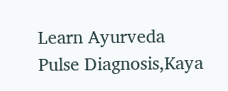Learn Ayurveda Pulse Diagnosis,Kaya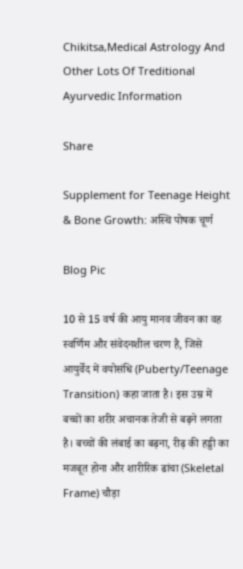Chikitsa,Medical Astrology And Other Lots Of Treditional Ayurvedic Information

Share

Supplement for Teenage Height & Bone Growth: अस्थि पोषक चूर्ण

Blog Pic

10 से 15 वर्ष की आयु मानव जीवन का वह स्वर्णिम और संवेदनशील चरण है, जिसे आयुर्वेद में वयोसंधि (Puberty/Teenage Transition) कहा जाता है। इस उम्र में बच्चों का शरीर अचानक तेजी से बढ़ने लगता है। बच्चों की लंबाई का बढ़ना, रीढ़ की हड्डी का मजबूत होना और शारीरिक ढांचा (Skeletal Frame) चौड़ा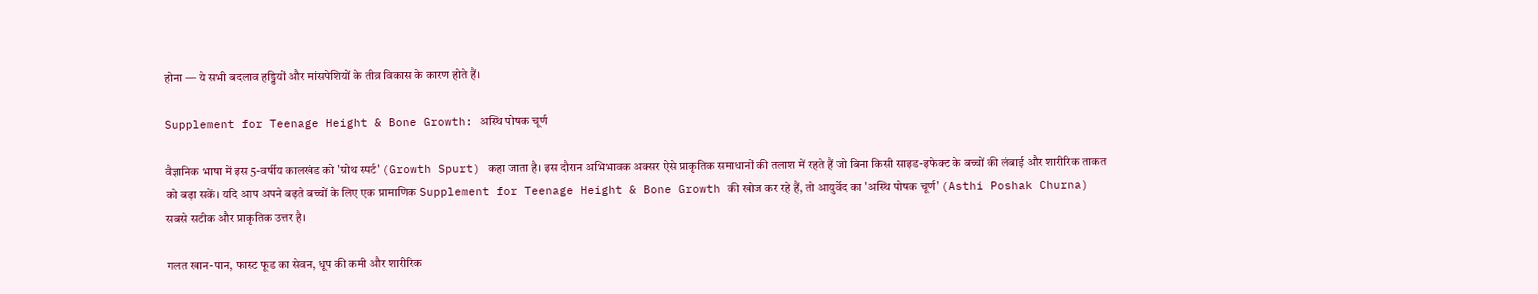होना — ये सभी बदलाव हड्डियों और मांसपेशियों के तीव्र विकास के कारण होते हैं।

Supplement for Teenage Height & Bone Growth: अस्थि पोषक चूर्ण

वैज्ञानिक भाषा में इस 5-वर्षीय कालखंड को 'ग्रोथ स्पर्ट' (Growth Spurt) कहा जाता है। इस दौरान अभिभावक अक्सर ऐसे प्राकृतिक समाधानों की तलाश में रहते हैं जो बिना किसी साइड-इफेक्ट के बच्चों की लंबाई और शारीरिक ताकत को बढ़ा सकें। यदि आप अपने बढ़ते बच्चों के लिए एक प्रामाणिक Supplement for Teenage Height & Bone Growth की खोज कर रहे हैं, तो आयुर्वेद का 'अस्थि पोषक चूर्ण' (Asthi Poshak Churna) सबसे सटीक और प्राकृतिक उत्तर है।

गलत खान-पान, फास्ट फूड का सेवन, धूप की कमी और शारीरिक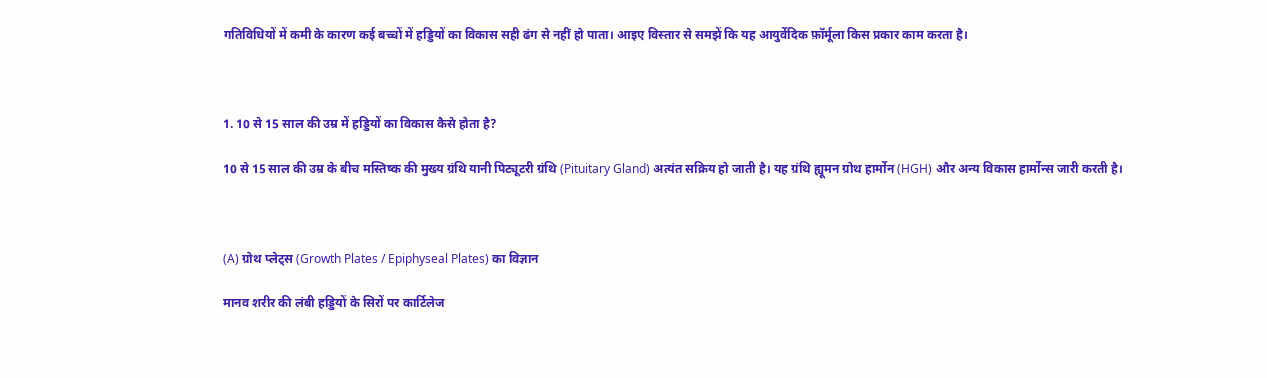गतिविधियों में कमी के कारण कई बच्चों में हड्डियों का विकास सही ढंग से नहीं हो पाता। आइए विस्तार से समझें कि यह आयुर्वेदिक फ़ॉर्मूला किस प्रकार काम करता है।



1. 10 से 15 साल की उम्र में हड्डियों का विकास कैसे होता है?

10 से 15 साल की उम्र के बीच मस्तिष्क की मुख्य ग्रंथि यानी पिट्यूटरी ग्रंथि (Pituitary Gland) अत्यंत सक्रिय हो जाती है। यह ग्रंथि ह्यूमन ग्रोथ हार्मोन (HGH) और अन्य विकास हार्मोन्स जारी करती है।



(A) ग्रोथ प्लेट्स (Growth Plates / Epiphyseal Plates) का विज्ञान

मानव शरीर की लंबी हड्डियों के सिरों पर कार्टिलेज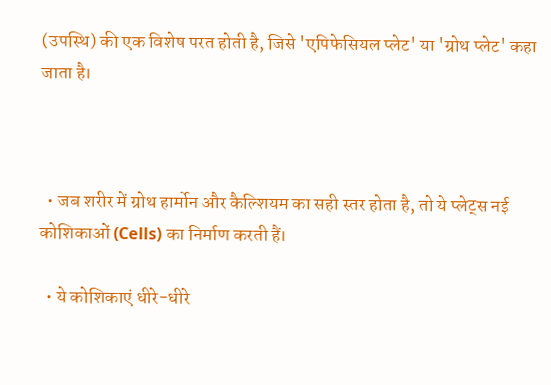(उपस्थि) की एक विशेष परत होती है, जिसे 'एपिफेसियल प्लेट' या 'ग्रोथ प्लेट' कहा जाता है।



  • जब शरीर में ग्रोथ हार्मोन और कैल्शियम का सही स्तर होता है, तो ये प्लेट्स नई कोशिकाओं (Cells) का निर्माण करती हैं।

  • ये कोशिकाएं धीरे-धीरे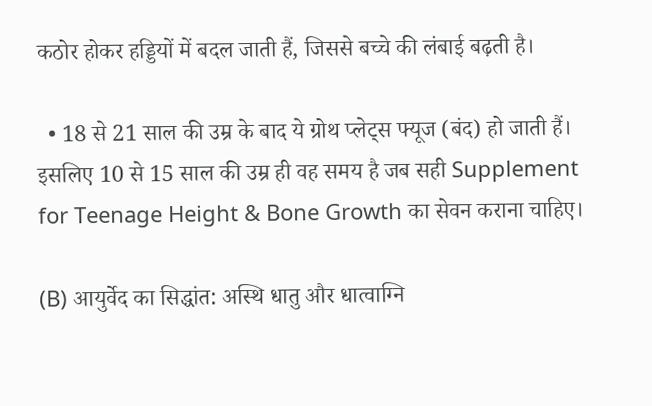कठोर होकर हड्डियों में बदल जाती हैं, जिससे बच्चे की लंबाई बढ़ती है।

  • 18 से 21 साल की उम्र के बाद ये ग्रोथ प्लेट्स फ्यूज (बंद) हो जाती हैं। इसलिए 10 से 15 साल की उम्र ही वह समय है जब सही Supplement for Teenage Height & Bone Growth का सेवन कराना चाहिए।

(B) आयुर्वेद का सिद्धांत: अस्थि धातु और धात्वाग्नि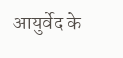आयुर्वेद के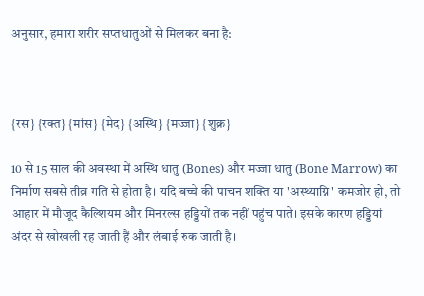अनुसार, हमारा शरीर सप्तधातुओं से मिलकर बना है:



{रस} {रक्त} {मांस} {मेद} {अस्थि} {मज्जा} {शुक्र}

10 से 15 साल की अवस्था में अस्थि धातु (Bones) और मज्जा धातु (Bone Marrow) का निर्माण सबसे तीव्र गति से होता है। यदि बच्चे की पाचन शक्ति या 'अस्थ्याग्नि' कमजोर हो, तो आहार में मौजूद कैल्शियम और मिनरल्स हड्डियों तक नहीं पहुंच पाते। इसके कारण हड्डियां अंदर से खोखली रह जाती हैं और लंबाई रुक जाती है।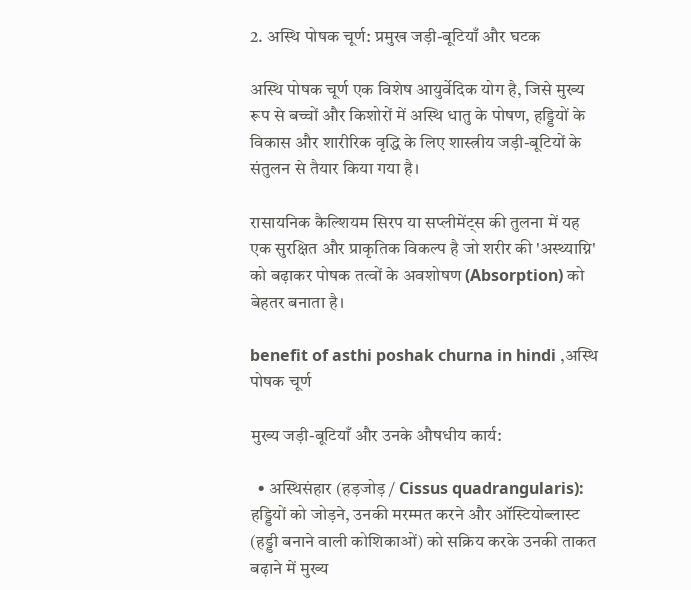2. अस्थि पोषक चूर्ण: प्रमुख जड़ी-बूटियाँ और घटक

अस्थि पोषक चूर्ण एक विशेष आयुर्वेदिक योग है, जिसे मुख्य रूप से बच्चों और किशोरों में अस्थि धातु के पोषण, हड्डियों के विकास और शारीरिक वृद्धि के लिए शास्त्रीय जड़ी-बूटियों के संतुलन से तैयार किया गया है।

रासायनिक कैल्शियम सिरप या सप्लीमेंट्स की तुलना में यह एक सुरक्षित और प्राकृतिक विकल्प है जो शरीर की 'अस्थ्याग्नि' को बढ़ाकर पोषक तत्वों के अवशोषण (Absorption) को बेहतर बनाता है।

benefit of asthi poshak churna in hindi ,अस्थि पोषक चूर्ण

मुख्य जड़ी-बूटियाँ और उनके औषधीय कार्य:

  • अस्थिसंहार (हड़जोड़ / Cissus quadrangularis): हड्डियों को जोड़ने, उनकी मरम्मत करने और ऑस्टियोब्लास्ट (हड्डी बनाने वाली कोशिकाओं) को सक्रिय करके उनकी ताकत बढ़ाने में मुख्य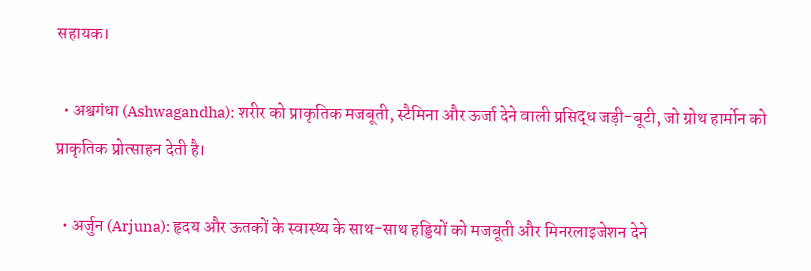सहायक।

  • अश्वगंधा (Ashwagandha): शरीर को प्राकृतिक मजबूती, स्टैमिना और ऊर्जा देने वाली प्रसिद्ध जड़ी-बूटी, जो ग्रोथ हार्मोन को प्राकृतिक प्रोत्साहन देती है।

  • अर्जुन (Arjuna): हृदय और ऊतकों के स्वास्थ्य के साथ-साथ हड्डियों को मजबूती और मिनरलाइजेशन देने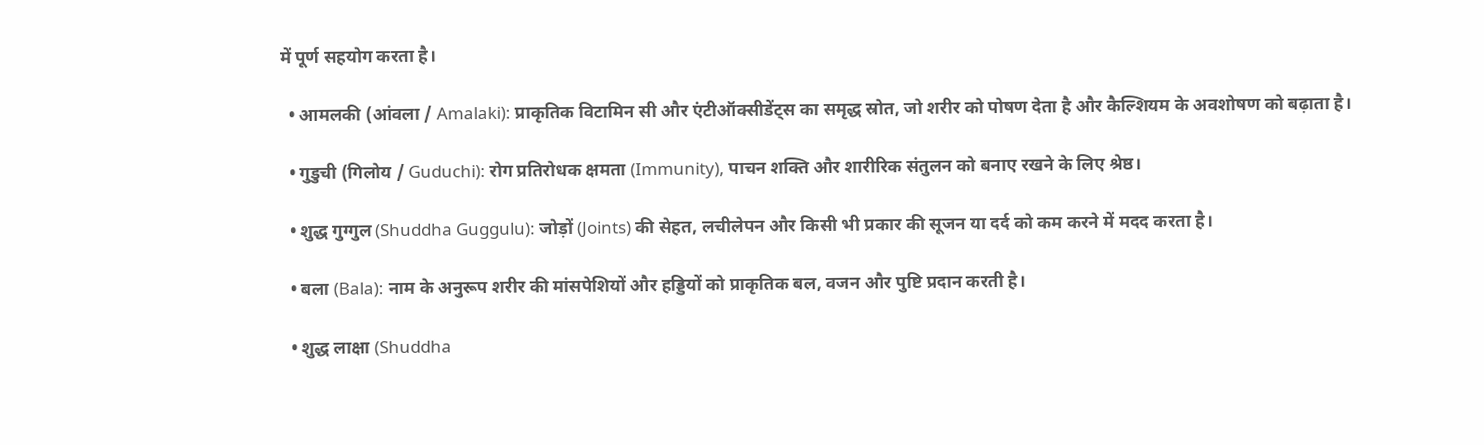में पूर्ण सहयोग करता है।

  • आमलकी (आंवला / Amalaki): प्राकृतिक विटामिन सी और एंटीऑक्सीडेंट्स का समृद्ध स्रोत, जो शरीर को पोषण देता है और कैल्शियम के अवशोषण को बढ़ाता है।

  • गुडुची (गिलोय / Guduchi): रोग प्रतिरोधक क्षमता (Immunity), पाचन शक्ति और शारीरिक संतुलन को बनाए रखने के लिए श्रेष्ठ।

  • शुद्ध गुग्गुल (Shuddha Guggulu): जोड़ों (Joints) की सेहत, लचीलेपन और किसी भी प्रकार की सूजन या दर्द को कम करने में मदद करता है।

  • बला (Bala): नाम के अनुरूप शरीर की मांसपेशियों और हड्डियों को प्राकृतिक बल, वजन और पुष्टि प्रदान करती है।

  • शुद्ध लाक्षा (Shuddha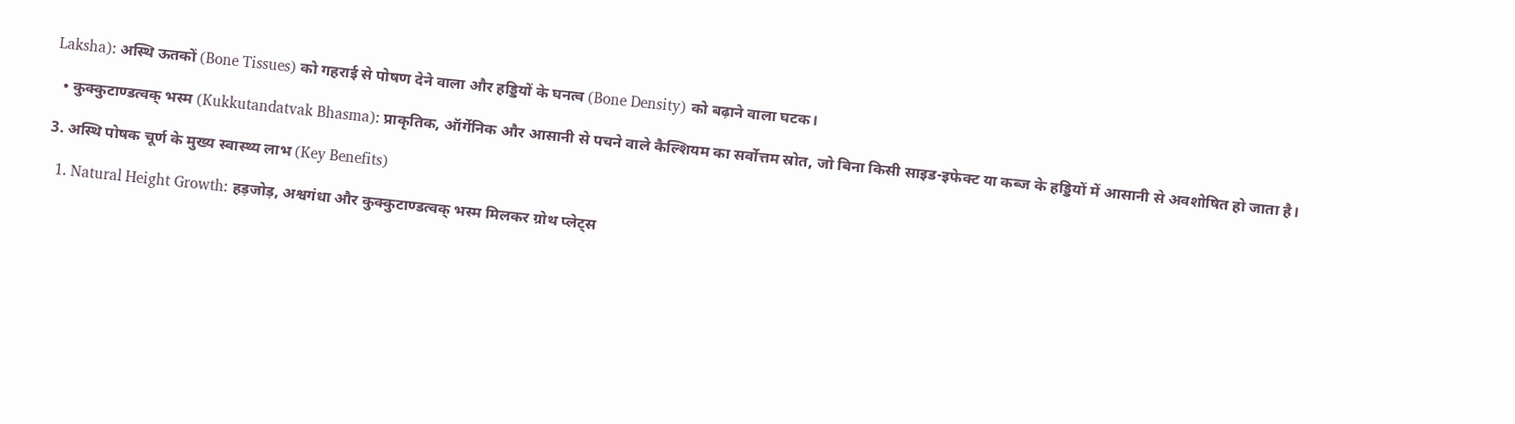Laksha): अस्थि ऊतकों (Bone Tissues) को गहराई से पोषण देने वाला और हड्डियों के घनत्व (Bone Density) को बढ़ाने वाला घटक।

  • कुक्कुटाण्डत्वक् भस्म (Kukkutandatvak Bhasma): प्राकृतिक, ऑर्गेनिक और आसानी से पचने वाले कैल्शियम का सर्वोत्तम स्रोत, जो बिना किसी साइड-इफेक्ट या कब्ज के हड्डियों में आसानी से अवशोषित हो जाता है।

3. अस्थि पोषक चूर्ण के मुख्य स्वास्थ्य लाभ (Key Benefits)

  1. Natural Height Growth: हड़जोड़, अश्वगंधा और कुक्कुटाण्डत्वक् भस्म मिलकर ग्रोथ प्लेट्स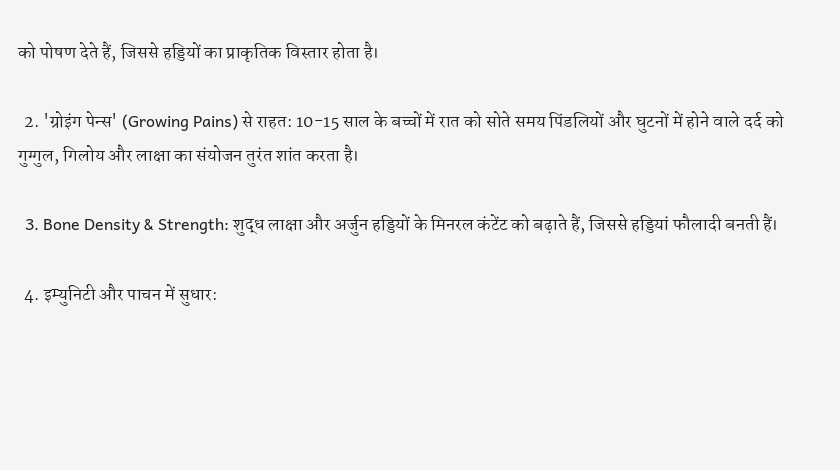को पोषण देते हैं, जिससे हड्डियों का प्राकृतिक विस्तार होता है।

  2. 'ग्रोइंग पेन्स' (Growing Pains) से राहत: 10-15 साल के बच्चों में रात को सोते समय पिंडलियों और घुटनों में होने वाले दर्द को गुग्गुल, गिलोय और लाक्षा का संयोजन तुरंत शांत करता है।

  3. Bone Density & Strength: शुद्ध लाक्षा और अर्जुन हड्डियों के मिनरल कंटेंट को बढ़ाते हैं, जिससे हड्डियां फौलादी बनती हैं।

  4. इम्युनिटी और पाचन में सुधार: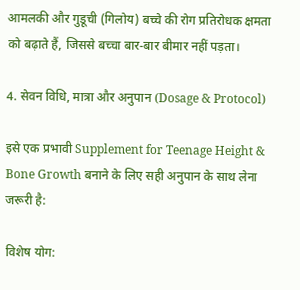आमलकी और गुडूची (गिलोय) बच्चे की रोग प्रतिरोधक क्षमता को बढ़ाते हैं, जिससे बच्चा बार-बार बीमार नहीं पड़ता।

4. सेवन विधि, मात्रा और अनुपान (Dosage & Protocol)

इसे एक प्रभावी Supplement for Teenage Height & Bone Growth बनाने के लिए सही अनुपान के साथ लेना जरूरी है:

विशेष योग: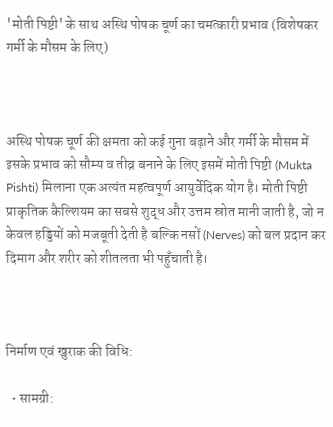'मोती पिष्टी' के साथ अस्थि पोषक चूर्ण का चमत्कारी प्रभाव (विशेषकर गर्मी के मौसम के लिए)



अस्थि पोषक चूर्ण की क्षमता को कई गुना बढ़ाने और गर्मी के मौसम में इसके प्रभाव को सौम्य व तीव्र बनाने के लिए इसमें मोती पिष्टी (Mukta Pishti) मिलाना एक अत्यंत महत्वपूर्ण आयुर्वेदिक योग है। मोती पिष्टी प्राकृतिक कैल्शियम का सबसे शुद्ध और उत्तम स्रोत मानी जाती है, जो न केवल हड्डियों को मजबूती देती है बल्कि नसों (Nerves) को बल प्रदान कर दिमाग और शरीर को शीतलता भी पहुँचाती है।



निर्माण एवं खुराक की विधि:

  • सामग्री: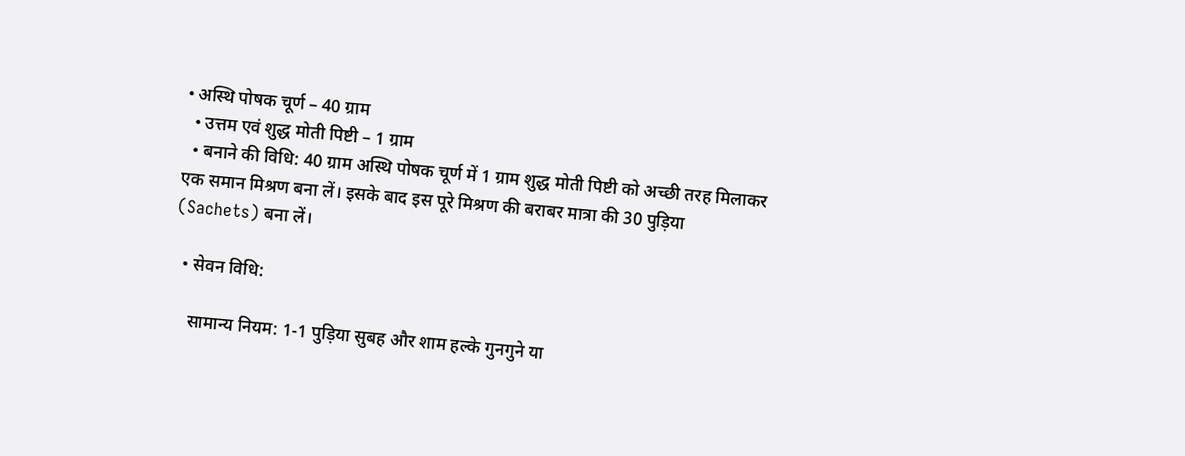• अस्थि पोषक चूर्ण – 40 ग्राम
  • उत्तम एवं शुद्ध मोती पिष्टी – 1 ग्राम
  • बनाने की विधि: 40 ग्राम अस्थि पोषक चूर्ण में 1 ग्राम शुद्ध मोती पिष्टी को अच्छी तरह मिलाकर एक समान मिश्रण बना लें। इसके बाद इस पूरे मिश्रण की बराबर मात्रा की 30 पुड़िया (Sachets) बना लें।

  • सेवन विधि:

    सामान्य नियम: 1-1 पुड़िया सुबह और शाम हल्के गुनगुने या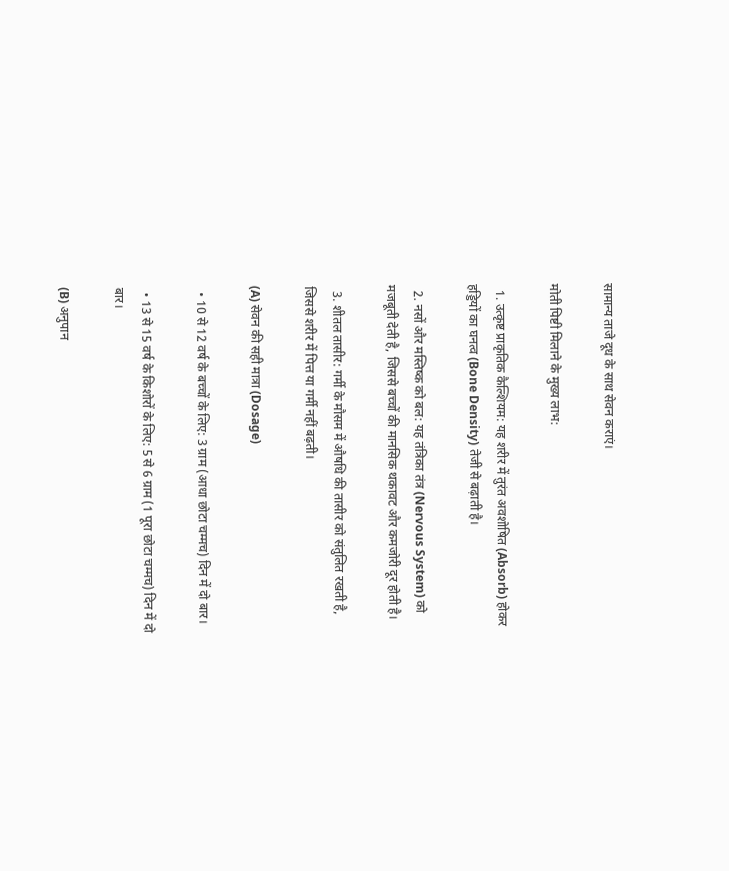सामान्य ताजे दूध के साथ सेवन कराएं।

मोती पिष्टी मिलाने के मुख्य लाभ:

  1. उत्कृष्ट प्राकृतिक कैल्शियम: यह शरीर में तुरंत अवशोषित (Absorb) होकर हड्डियों का घनत्व (Bone Density) तेजी से बढ़ाती है।

  2. नसों और मस्तिष्क को बल: यह तंत्रिका तंत्र (Nervous System) को मजबूती देती है, जिससे बच्चों की मानसिक थकावट और कमजोरी दूर होती है।

  3. शीतल तासीर: गर्मी के मौसम में औषधि की तासीर को संतुलित रखती है, जिससे शरीर में पित्त या गर्मी नहीं बढ़ती।

(A) सेवन की सही मात्रा (Dosage)

  • 10 से 12 वर्ष के बच्चों के लिए: 3 ग्राम (आधा छोटा चम्मच) दिन में दो बार।

  • 13 से 15 वर्ष के किशोरों के लिए: 5 से 6 ग्राम (1 पूरा छोटा चम्मच) दिन में दो बार।

(B) अनुपान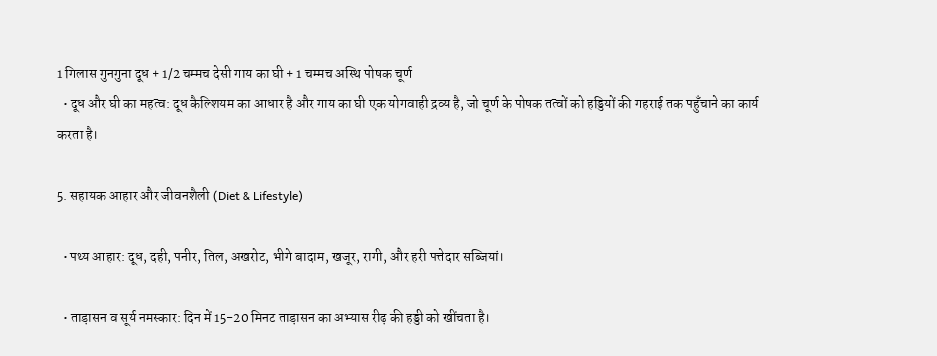1 गिलास गुनगुना दूध + 1/2 चम्मच देसी गाय का घी + 1 चम्मच अस्थि पोषक चूर्ण
  • दूध और घी का महत्व: दूध कैल्शियम का आधार है और गाय का घी एक योगवाही द्रव्य है, जो चूर्ण के पोषक तत्वों को हड्डियों की गहराई तक पहुँचाने का कार्य करता है।

5. सहायक आहार और जीवनशैली (Diet & Lifestyle)

  • पथ्य आहार: दूध, दही, पनीर, तिल, अखरोट, भीगे बादाम, खजूर, रागी, और हरी पत्तेदार सब्जियां।

  • ताड़ासन व सूर्य नमस्कार: दिन में 15-20 मिनट ताड़ासन का अभ्यास रीढ़ की हड्डी को खींचता है।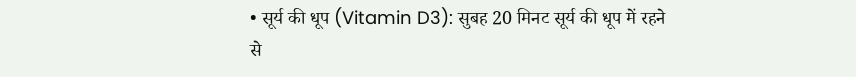• सूर्य की धूप (Vitamin D3): सुबह 20 मिनट सूर्य की धूप में रहने से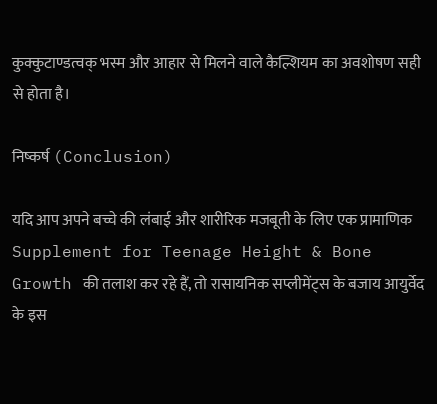कुक्कुटाण्डत्वक् भस्म और आहार से मिलने वाले कैल्शियम का अवशोषण सही से होता है।

निष्कर्ष (Conclusion)

यदि आप अपने बच्चे की लंबाई और शारीरिक मजबूती के लिए एक प्रामाणिक Supplement for Teenage Height & Bone Growth की तलाश कर रहे हैं, तो रासायनिक सप्लीमेंट्स के बजाय आयुर्वेद के इस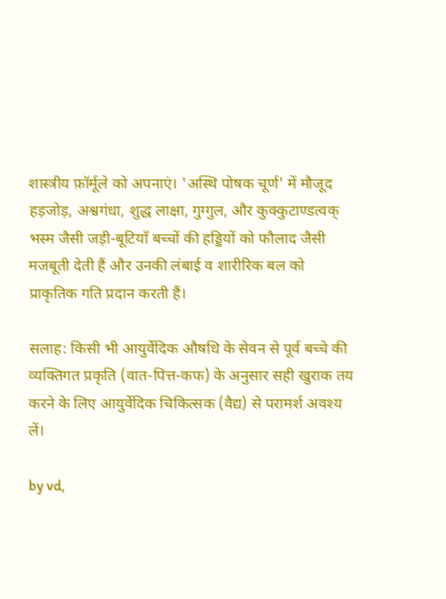शास्त्रीय फ़ॉर्मूले को अपनाएं। 'अस्थि पोषक चूर्ण' में मौजूद हड़जोड़, अश्वगंधा, शुद्ध लाक्षा, गुग्गुल, और कुक्कुटाण्डत्वक् भस्म जैसी जड़ी-बूटियाँ बच्चों की हड्डियों को फौलाद जैसी मजबूती देती हैं और उनकी लंबाई व शारीरिक बल को प्राकृतिक गति प्रदान करती हैं।

सलाह: किसी भी आयुर्वेदिक औषधि के सेवन से पूर्व बच्चे की व्यक्तिगत प्रकृति (वात-पित्त-कफ) के अनुसार सही खुराक तय करने के लिए आयुर्वेदिक चिकित्सक (वैद्य) से परामर्श अवश्य लें।

by vd,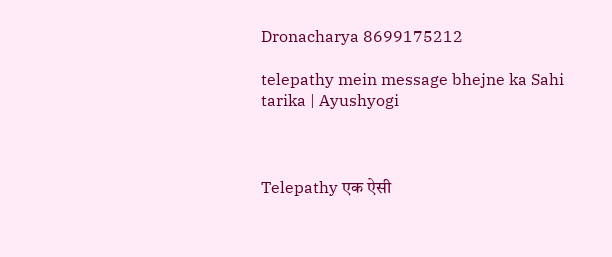Dronacharya 8699175212

telepathy mein message bhejne ka Sahi tarika | Ayushyogi



Telepathy एक ऐसी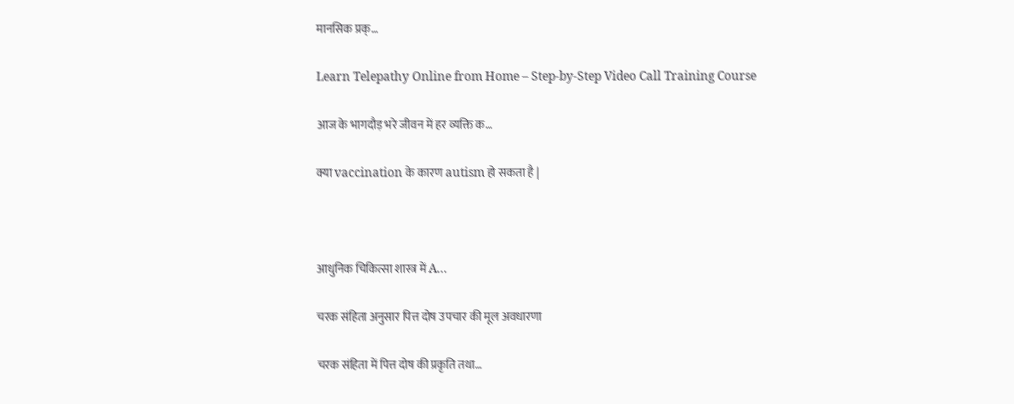मानसिक प्रक्…

Learn Telepathy Online from Home – Step-by-Step Video Call Training Course

आज के भागदौड़ भरे जीवन में हर व्यक्ति क…

क्या vaccination के कारण autism हो सकता है |



आधुनिक चिकित्सा शास्त्र में A…

चरक संहिता अनुसार पित्त दोष उपचार की मूल अवधारणा

चरक संहिता में पित्त दोष की प्रकृति तथा…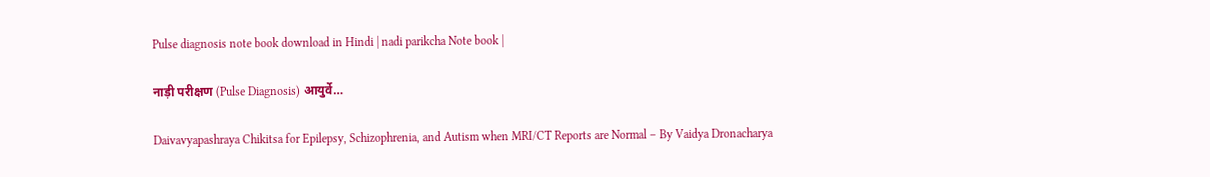Pulse diagnosis note book download in Hindi | nadi parikcha Note book |

नाड़ी परीक्षण (Pulse Diagnosis) आयुर्वे…

Daivavyapashraya Chikitsa for Epilepsy, Schizophrenia, and Autism when MRI/CT Reports are Normal – By Vaidya Dronacharya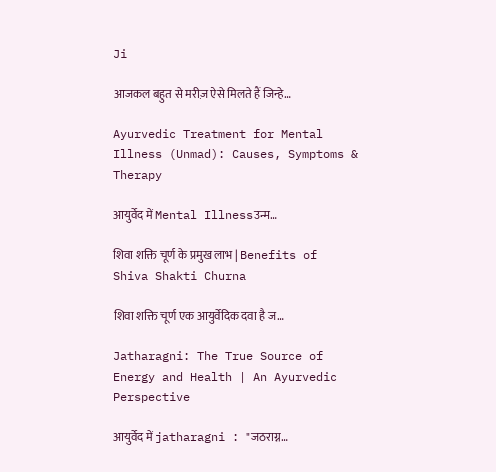Ji

आजकल बहुत से मरीज़ ऐसे मिलते हैं जिन्हे…

Ayurvedic Treatment for Mental Illness (Unmad): Causes, Symptoms & Therapy

आयुर्वेद में Mental Illnessउन्म…

शिवा शक्ति चूर्ण के प्रमुख लाभ | Benefits of Shiva Shakti Churna

शिवा शक्ति चूर्ण एक आयुर्वेदिक दवा है ज…

Jatharagni: The True Source of Energy and Health | An Ayurvedic Perspective

आयुर्वेद में jatharagni : "जठराग्न…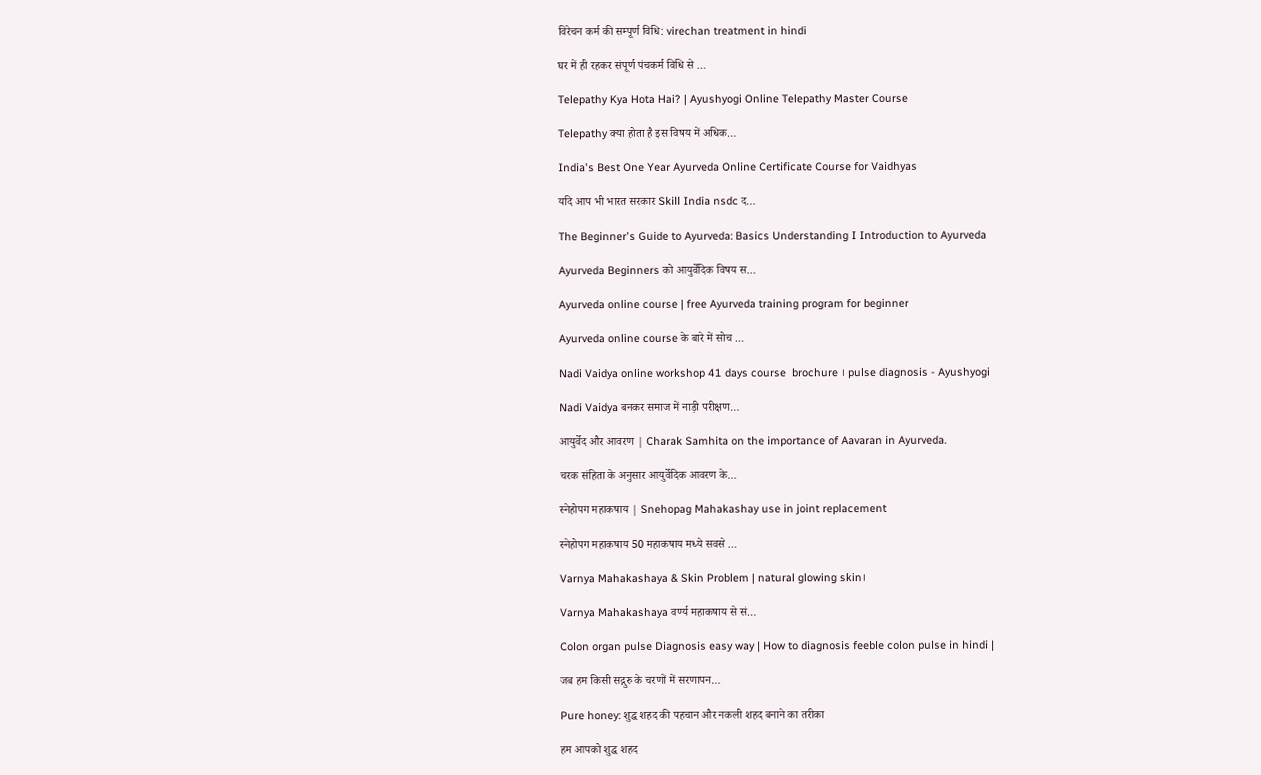विरेचन कर्म की सम्पूर्ण विधि: virechan treatment in hindi

घर में ही रहकर संपूर्ण पंचकर्म विधि से …

Telepathy Kya Hota Hai? | Ayushyogi Online Telepathy Master Course

Telepathy क्या होता है इस विषय में अधिक…

India's Best One Year Ayurveda Online Certificate Course for Vaidhyas

यदि आप भी भारत सरकार Skill India nsdc द…

The Beginner's Guide to Ayurveda: Basics Understanding I Introduction to Ayurveda

Ayurveda Beginners को आयुर्वेदिक विषय स…

Ayurveda online course | free Ayurveda training program for beginner

Ayurveda online course के बारे में सोच …

Nadi Vaidya online workshop 41 days course  brochure । pulse diagnosis - Ayushyogi

Nadi Vaidya बनकर समाज में नाड़ी परीक्षण…

आयुर्वेद और आवरण | Charak Samhita on the importance of Aavaran in Ayurveda.

चरक संहिता के अनुसार आयुर्वेदिक आवरण के…

स्नेहोपग महाकषाय | Snehopag Mahakashay use in joint replacement

स्नेहोपग महाकषाय 50 महाकषाय मध्ये सवसे …

Varnya Mahakashaya & Skin Problem | natural glowing skin।

Varnya Mahakashaya वर्ण्य महाकषाय से सं…

Colon organ pulse Diagnosis easy way | How to diagnosis feeble colon pulse in hindi |

जब हम किसी सद्गुरु के चरणों में सरणापन…

Pure honey: शुद्ध शहद की पहचान और नकली शहद बनाने का तरीका

हम आपको शुद्ध शहद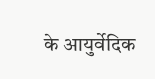के आयुर्वेदिक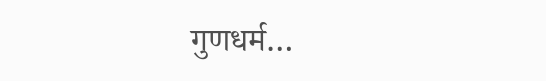गुणधर्म…